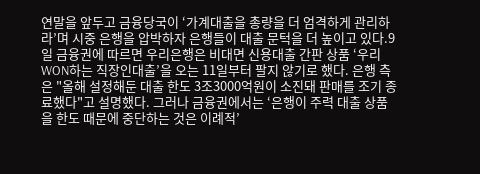연말을 앞두고 금융당국이 ‘가계대출을 총량을 더 엄격하게 관리하라’며 시중 은행을 압박하자 은행들이 대출 문턱을 더 높이고 있다.9일 금융권에 따르면 우리은행은 비대면 신용대출 간판 상품 ‘우리 WON하는 직장인대출’을 오는 11일부터 팔지 않기로 했다. 은행 측은 "올해 설정해둔 대출 한도 3조3000억원이 소진돼 판매를 조기 종료했다"고 설명했다. 그러나 금융권에서는 ‘은행이 주력 대출 상품을 한도 때문에 중단하는 것은 이례적’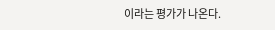이라는 평가가 나온다.